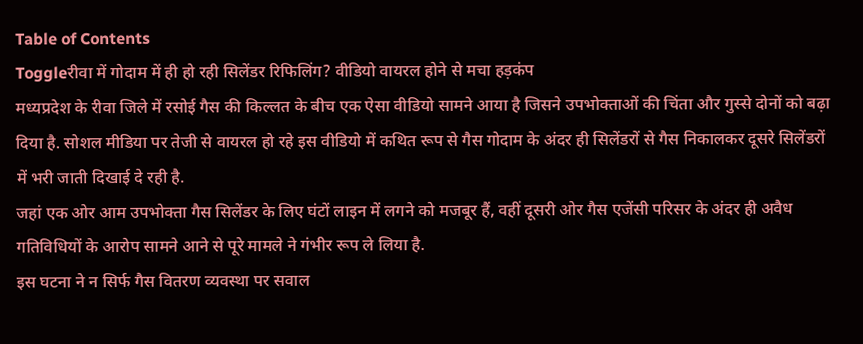Table of Contents
Toggleरीवा में गोदाम में ही हो रही सिलेंडर रिफिलिंग? वीडियो वायरल होने से मचा हड़कंप
मध्यप्रदेश के रीवा जिले में रसोई गैस की किल्लत के बीच एक ऐसा वीडियो सामने आया है जिसने उपभोक्ताओं की चिंता और गुस्से दोनों को बढ़ा दिया है. सोशल मीडिया पर तेजी से वायरल हो रहे इस वीडियो में कथित रूप से गैस गोदाम के अंदर ही सिलेंडरों से गैस निकालकर दूसरे सिलेंडरों में भरी जाती दिखाई दे रही है.
जहां एक ओर आम उपभोक्ता गैस सिलेंडर के लिए घंटों लाइन में लगने को मजबूर हैं, वहीं दूसरी ओर गैस एजेंसी परिसर के अंदर ही अवैध गतिविधियों के आरोप सामने आने से पूरे मामले ने गंभीर रूप ले लिया है.
इस घटना ने न सिर्फ गैस वितरण व्यवस्था पर सवाल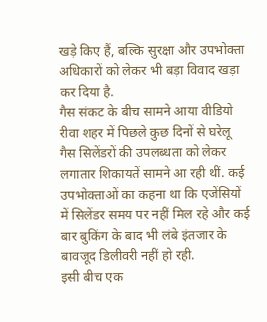खड़े किए हैं, बल्कि सुरक्षा और उपभोक्ता अधिकारों को लेकर भी बड़ा विवाद खड़ा कर दिया है.
गैस संकट के बीच सामने आया वीडियो
रीवा शहर में पिछले कुछ दिनों से घरेलू गैस सिलेंडरों की उपलब्धता को लेकर लगातार शिकायतें सामने आ रही थीं. कई उपभोक्ताओं का कहना था कि एजेंसियों में सिलेंडर समय पर नहीं मिल रहे और कई बार बुकिंग के बाद भी लंबे इंतजार के बावजूद डिलीवरी नहीं हो रही.
इसी बीच एक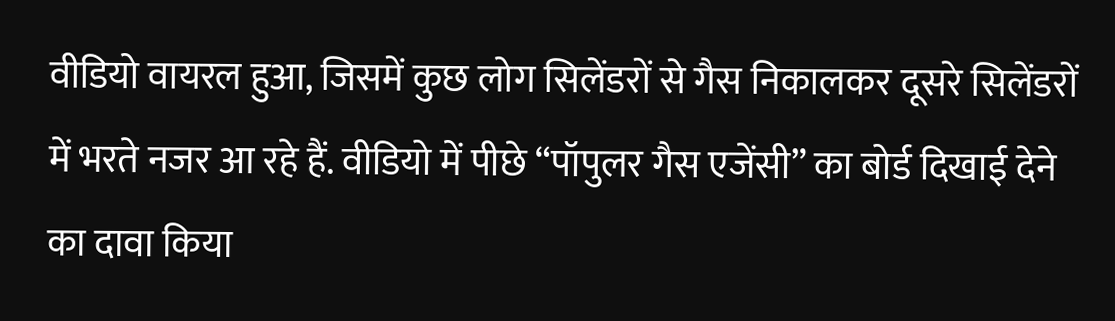वीडियो वायरल हुआ, जिसमें कुछ लोग सिलेंडरों से गैस निकालकर दूसरे सिलेंडरों में भरते नजर आ रहे हैं. वीडियो में पीछे “पॉपुलर गैस एजेंसी” का बोर्ड दिखाई देने का दावा किया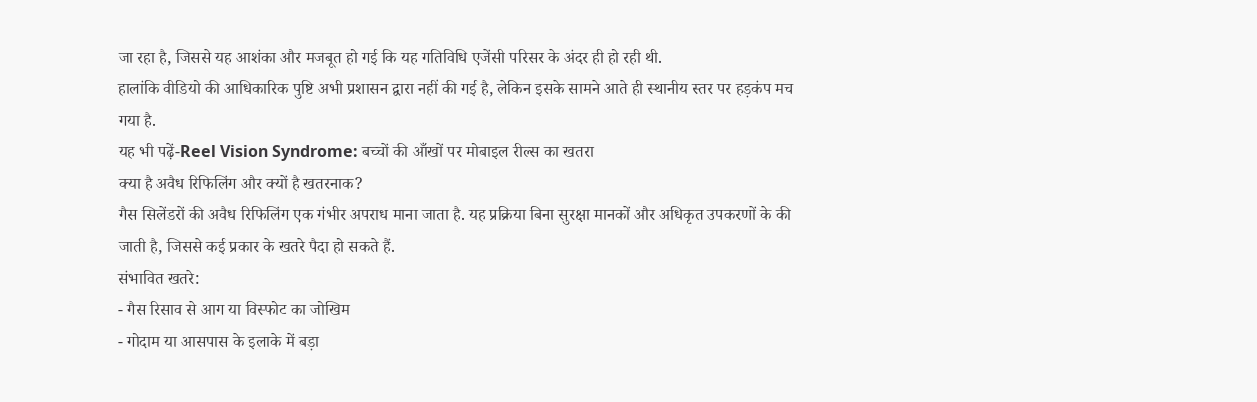जा रहा है, जिससे यह आशंका और मजबूत हो गई कि यह गतिविधि एजेंसी परिसर के अंदर ही हो रही थी.
हालांकि वीडियो की आधिकारिक पुष्टि अभी प्रशासन द्वारा नहीं की गई है, लेकिन इसके सामने आते ही स्थानीय स्तर पर हड़कंप मच गया है.
यह भी पढ़ें-Reel Vision Syndrome: बच्चों की आँखों पर मोबाइल रील्स का खतरा
क्या है अवैध रिफिलिंग और क्यों है खतरनाक?
गैस सिलेंडरों की अवैध रिफिलिंग एक गंभीर अपराध माना जाता है. यह प्रक्रिया बिना सुरक्षा मानकों और अधिकृत उपकरणों के की जाती है, जिससे कई प्रकार के खतरे पैदा हो सकते हैं.
संभावित खतरे:
- गैस रिसाव से आग या विस्फोट का जोखिम
- गोदाम या आसपास के इलाके में बड़ा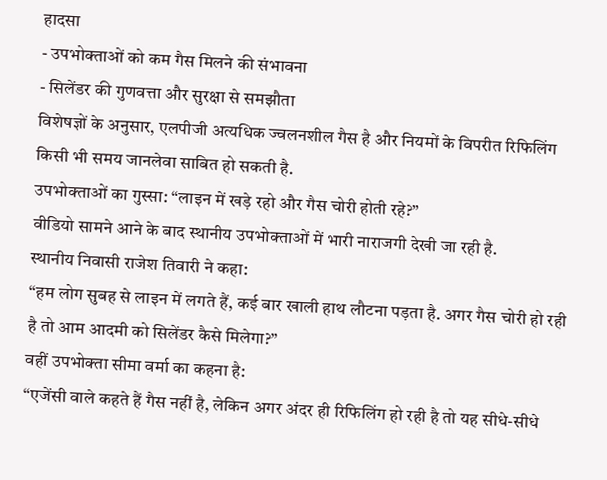हादसा
- उपभोक्ताओं को कम गैस मिलने की संभावना
- सिलेंडर की गुणवत्ता और सुरक्षा से समझौता
विशेषज्ञों के अनुसार, एलपीजी अत्यधिक ज्वलनशील गैस है और नियमों के विपरीत रिफिलिंग किसी भी समय जानलेवा साबित हो सकती है.
उपभोक्ताओं का गुस्सा: “लाइन में खड़े रहो और गैस चोरी होती रहे?”
वीडियो सामने आने के बाद स्थानीय उपभोक्ताओं में भारी नाराजगी देखी जा रही है.
स्थानीय निवासी राजेश तिवारी ने कहा:
“हम लोग सुबह से लाइन में लगते हैं, कई बार खाली हाथ लौटना पड़ता है. अगर गैस चोरी हो रही है तो आम आदमी को सिलेंडर कैसे मिलेगा?”
वहीं उपभोक्ता सीमा वर्मा का कहना है:
“एजेंसी वाले कहते हैं गैस नहीं है, लेकिन अगर अंदर ही रिफिलिंग हो रही है तो यह सीधे-सीधे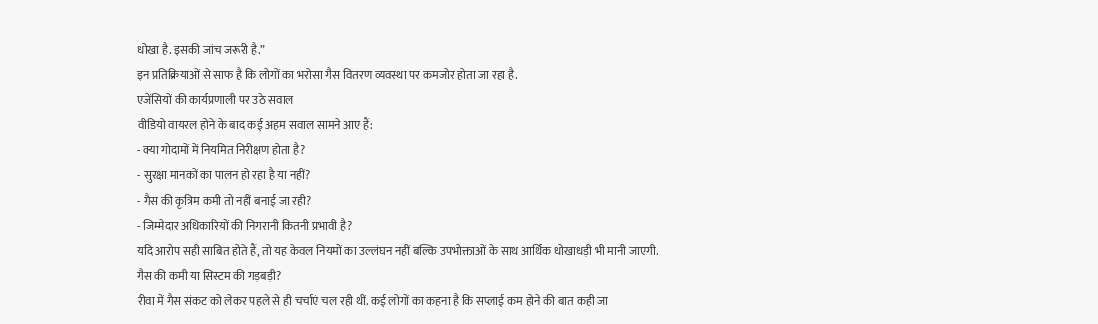धोखा है. इसकी जांच जरूरी है.”
इन प्रतिक्रियाओं से साफ है कि लोगों का भरोसा गैस वितरण व्यवस्था पर कमजोर होता जा रहा है.
एजेंसियों की कार्यप्रणाली पर उठे सवाल
वीडियो वायरल होने के बाद कई अहम सवाल सामने आए हैं:
- क्या गोदामों में नियमित निरीक्षण होता है?
- सुरक्षा मानकों का पालन हो रहा है या नहीं?
- गैस की कृत्रिम कमी तो नहीं बनाई जा रही?
- जिम्मेदार अधिकारियों की निगरानी कितनी प्रभावी है?
यदि आरोप सही साबित होते हैं, तो यह केवल नियमों का उल्लंघन नहीं बल्कि उपभोक्ताओं के साथ आर्थिक धोखाधड़ी भी मानी जाएगी.
गैस की कमी या सिस्टम की गड़बड़ी?
रीवा में गैस संकट को लेकर पहले से ही चर्चाएं चल रही थीं. कई लोगों का कहना है कि सप्लाई कम होने की बात कही जा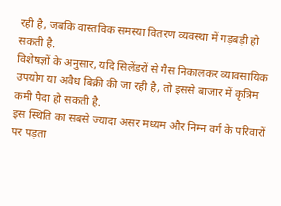रही है, जबकि वास्तविक समस्या वितरण व्यवस्था में गड़बड़ी हो सकती है.
विशेषज्ञों के अनुसार, यदि सिलेंडरों से गैस निकालकर व्यावसायिक उपयोग या अवैध बिक्री की जा रही है, तो इससे बाजार में कृत्रिम कमी पैदा हो सकती है.
इस स्थिति का सबसे ज्यादा असर मध्यम और निम्न वर्ग के परिवारों पर पड़ता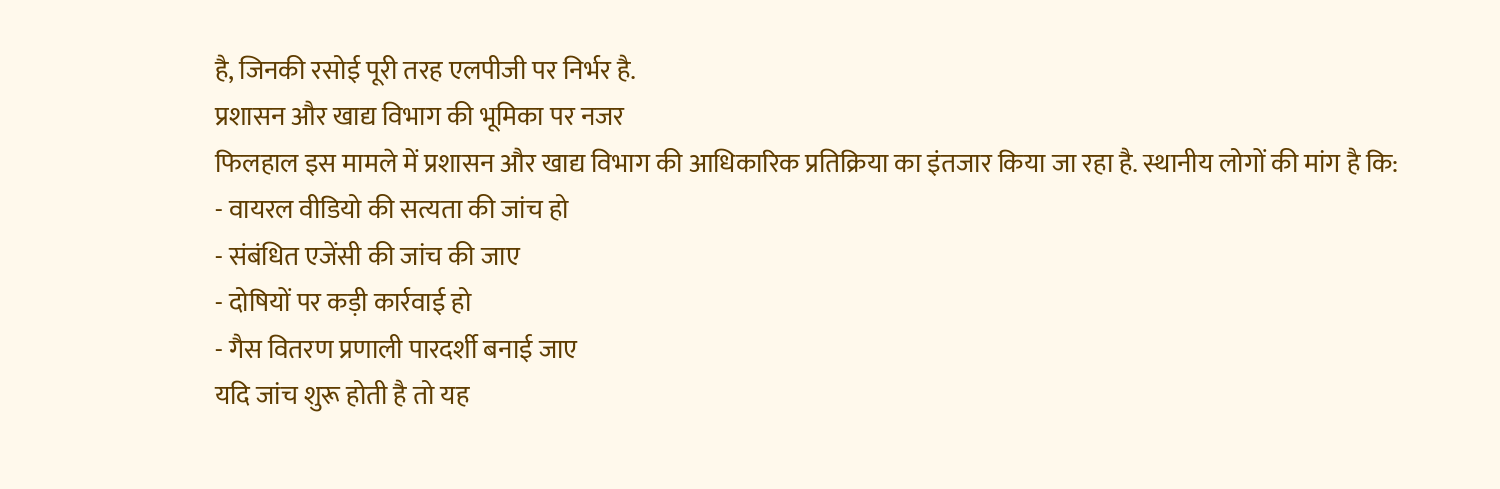है, जिनकी रसोई पूरी तरह एलपीजी पर निर्भर है.
प्रशासन और खाद्य विभाग की भूमिका पर नजर
फिलहाल इस मामले में प्रशासन और खाद्य विभाग की आधिकारिक प्रतिक्रिया का इंतजार किया जा रहा है. स्थानीय लोगों की मांग है कि:
- वायरल वीडियो की सत्यता की जांच हो
- संबंधित एजेंसी की जांच की जाए
- दोषियों पर कड़ी कार्रवाई हो
- गैस वितरण प्रणाली पारदर्शी बनाई जाए
यदि जांच शुरू होती है तो यह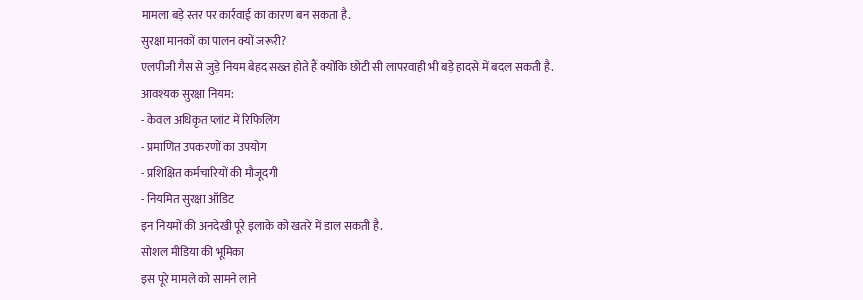मामला बड़े स्तर पर कार्रवाई का कारण बन सकता है.
सुरक्षा मानकों का पालन क्यों जरूरी?
एलपीजी गैस से जुड़े नियम बेहद सख्त होते हैं क्योंकि छोटी सी लापरवाही भी बड़े हादसे में बदल सकती है.
आवश्यक सुरक्षा नियम:
- केवल अधिकृत प्लांट में रिफिलिंग
- प्रमाणित उपकरणों का उपयोग
- प्रशिक्षित कर्मचारियों की मौजूदगी
- नियमित सुरक्षा ऑडिट
इन नियमों की अनदेखी पूरे इलाके को खतरे में डाल सकती है.
सोशल मीडिया की भूमिका
इस पूरे मामले को सामने लाने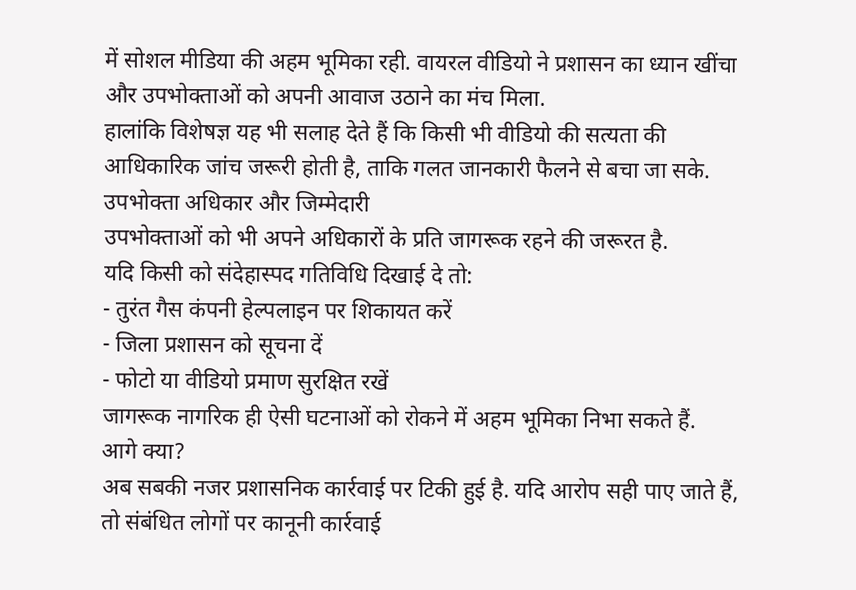में सोशल मीडिया की अहम भूमिका रही. वायरल वीडियो ने प्रशासन का ध्यान खींचा और उपभोक्ताओं को अपनी आवाज उठाने का मंच मिला.
हालांकि विशेषज्ञ यह भी सलाह देते हैं कि किसी भी वीडियो की सत्यता की आधिकारिक जांच जरूरी होती है, ताकि गलत जानकारी फैलने से बचा जा सके.
उपभोक्ता अधिकार और जिम्मेदारी
उपभोक्ताओं को भी अपने अधिकारों के प्रति जागरूक रहने की जरूरत है.
यदि किसी को संदेहास्पद गतिविधि दिखाई दे तो:
- तुरंत गैस कंपनी हेल्पलाइन पर शिकायत करें
- जिला प्रशासन को सूचना दें
- फोटो या वीडियो प्रमाण सुरक्षित रखें
जागरूक नागरिक ही ऐसी घटनाओं को रोकने में अहम भूमिका निभा सकते हैं.
आगे क्या?
अब सबकी नजर प्रशासनिक कार्रवाई पर टिकी हुई है. यदि आरोप सही पाए जाते हैं, तो संबंधित लोगों पर कानूनी कार्रवाई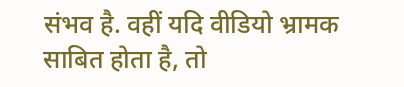संभव है. वहीं यदि वीडियो भ्रामक साबित होता है, तो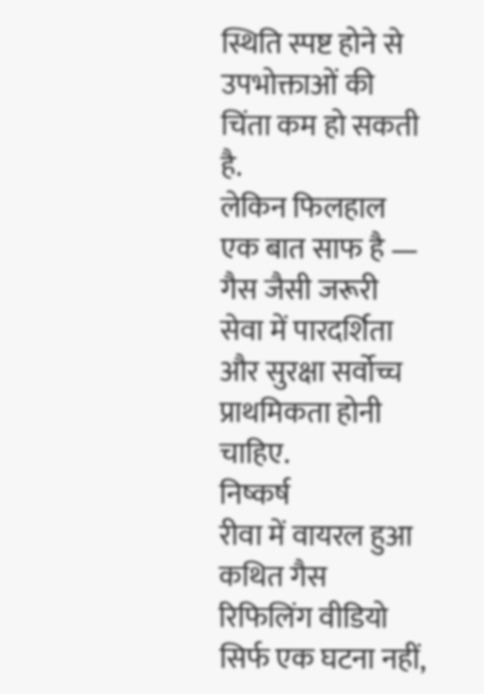स्थिति स्पष्ट होने से उपभोक्ताओं की चिंता कम हो सकती है.
लेकिन फिलहाल एक बात साफ है — गैस जैसी जरूरी सेवा में पारदर्शिता और सुरक्षा सर्वोच्च प्राथमिकता होनी चाहिए.
निष्कर्ष
रीवा में वायरल हुआ कथित गैस रिफिलिंग वीडियो सिर्फ एक घटना नहीं,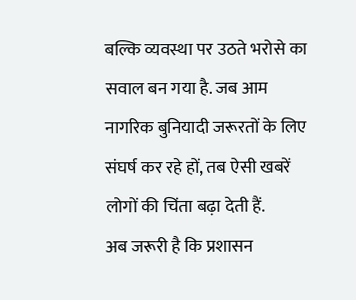बल्कि व्यवस्था पर उठते भरोसे का सवाल बन गया है. जब आम नागरिक बुनियादी जरूरतों के लिए संघर्ष कर रहे हों, तब ऐसी खबरें लोगों की चिंता बढ़ा देती हैं.
अब जरूरी है कि प्रशासन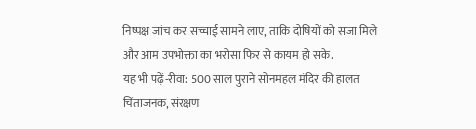निष्पक्ष जांच कर सच्चाई सामने लाए, ताकि दोषियों को सजा मिले और आम उपभोक्ता का भरोसा फिर से कायम हो सके.
यह भी पढ़ें-रीवा: 500 साल पुराने सोनमहल मंदिर की हालत चिंताजनक, संरक्षण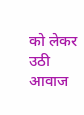को लेकर उठी आवाज